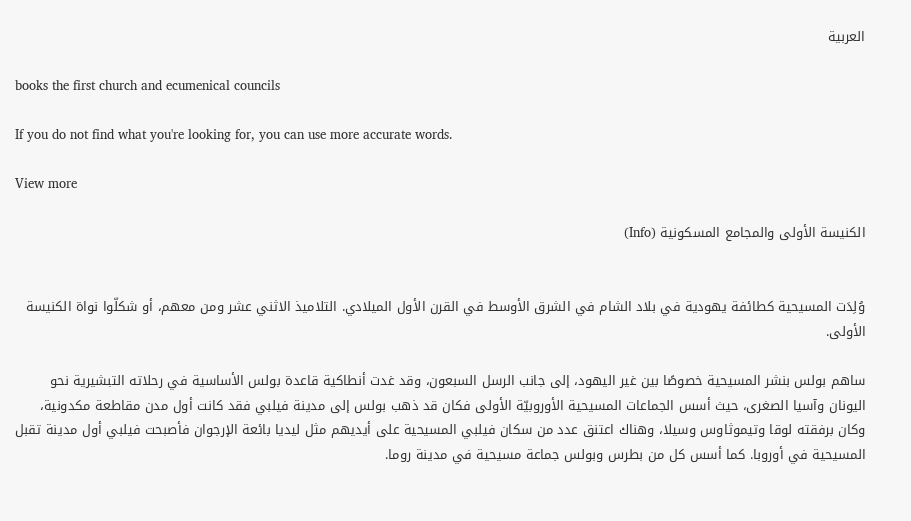العربية

books the first church and ecumenical councils

If you do not find what you're looking for, you can use more accurate words.

View more

الكنيسة الأولى والمجامع المسكونية (Info)


وُلِدَت المسيحية كطائفة يهودية في بلاد الشام في الشرق الأوسط في القرن الأول الميلادي. التلاميذ الاثني عشر ومن معهم، أو شكلّوا نواة الكنيسة الأولى.

ساهم بولس بنشر المسيحية خصوصًا بين غير اليهود، إلى جانب الرسل السبعون، وقد غدت أنطاكية قاعدة بولس الأساسية في رحلاته التبشيرية نحو اليونان وآسيا الصغرى، حيث أسس الجماعات المسيحية الأوروبيّة الأولى فكان قد ذهب بولس إلى مدينة فيلبي فقد كانت أول مدن مقاطعة مكدونية، وكان برفقته لوقا وتيموثاوس وسيلا، وهناك اعتنق عدد من سكان فيلبي المسيحية على أيديهم مثل ليديا بائعة الإرجوان فأصبحت فيلبي أول مدينة تقبل المسيحية في أوروبا. كما أسس كل من بطرس وبولس جماعة مسيحية في مدينة روما.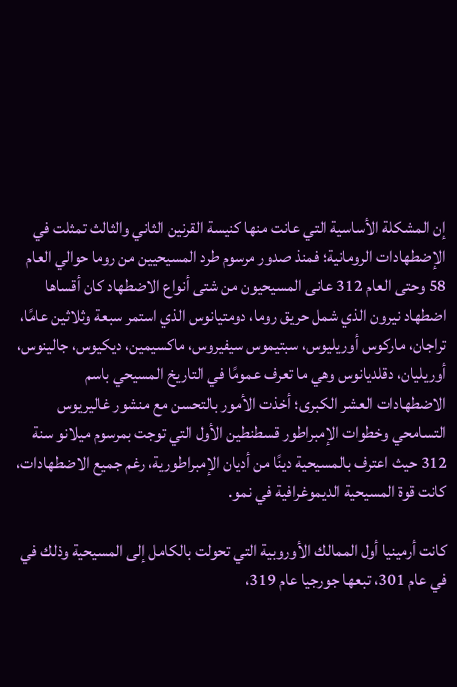إن المشكلة الأساسية التي عانت منها كنيسة القرنين الثاني والثالث تمثلت في الإضطهادات الرومانية؛ فمنذ صدور مرسوم طرد المسيحيين من روما حوالي العام 58 وحتى العام 312 عانى المسيحيون من شتى أنواع الاضطهاد كان أقساها اضطهاد نيرون الذي شمل حريق روما، دومتيانوس الذي استمر سبعة وثلاثين عامًا، تراجان، ماركوس أوريليوس، سبتيموس سيفيروس، ماكسيمين، ديكيوس، جالينوس، أوريليان، دقلديانوس وهي ما تعرف عمومًا في التاريخ المسيحي باسم الاضطهادات العشر الكبرى؛ أخذت الأمور بالتحسن مع منشور غاليريوس التسامحي وخطوات الإمبراطور قسطنطين الأول التي توجت بمرسوم ميلانو سنة 312 حيث اعترف بالمسيحية دينًا من أديان الإمبراطورية، رغم جميع الاضطهادات، كانت قوة المسيحية الديموغرافية في نمو.

كانت أرمينيا أول الممالك الأوروبية التي تحولت بالكامل إلى المسيحية وذلك في في عام 301، تبعها جورجيا عام 319،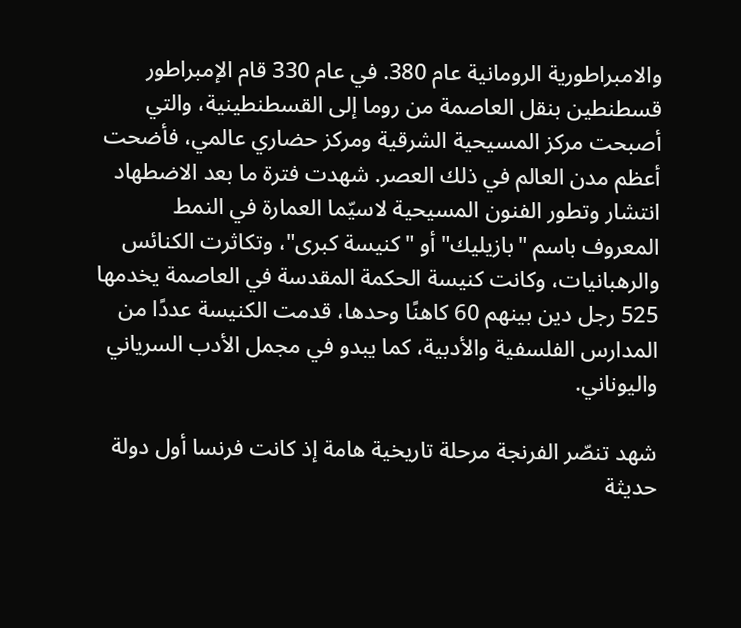والامبراطورية الرومانية عام 380. في عام 330 قام الإمبراطور قسطنطين بنقل العاصمة من روما إلى القسطنطينية، والتي أصبحت مركز المسيحية الشرقية ومركز حضاري عالمي، فأضحت أعظم مدن العالم في ذلك العصر. شهدت فترة ما بعد الاضطهاد انتشار وتطور الفنون المسيحية لاسيّما العمارة في النمط المعروف باسم "بازيليك" أو "كنيسة كبرى"، وتكاثرت الكنائس والرهبانيات، وكانت كنيسة الحكمة المقدسة في العاصمة يخدمها 525 رجل دين بينهم 60 كاهنًا وحدها، قدمت الكنيسة عددًا من المدارس الفلسفية والأدبية، كما يبدو في مجمل الأدب السرياني واليوناني.

شهد تنصّر الفرنجة مرحلة تاريخية هامة إذ كانت فرنسا أول دولة حديثة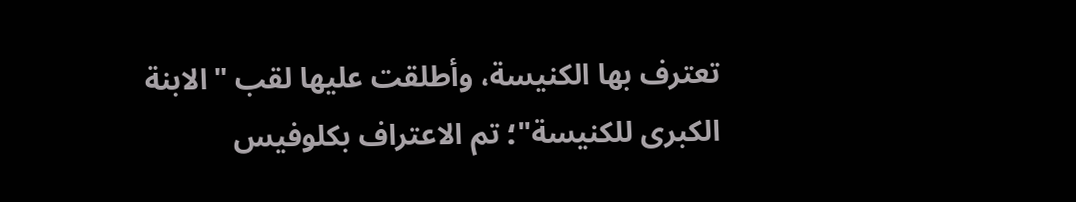تعترف بها الكنيسة، وأطلقت عليها لقب "الابنة الكبرى للكنيسة"؛ تم الاعتراف بكلوفيس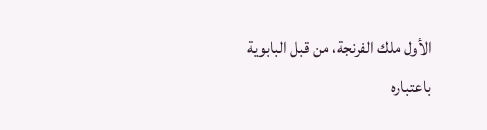الأول ملك الفرنجة، من قبل البابوية باعتباره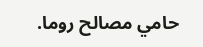حامي مصالح روما.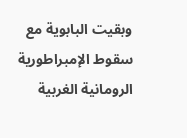وبقيت البابوية مع سقوط الإمبراطورية الرومانية الغربية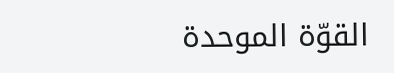القوّة الموحدة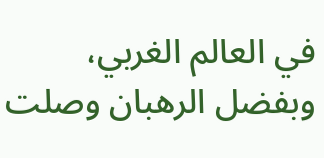في العالم الغربي، وبفضل الرهبان وصلت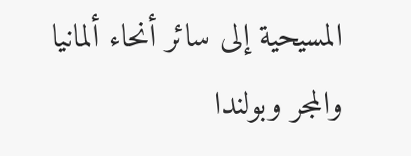المسيحية إلى سائر أنحاء ألمانيا والمجر وبولندا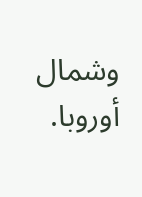وشمال أوروبا.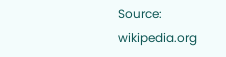Source: wikipedia.org